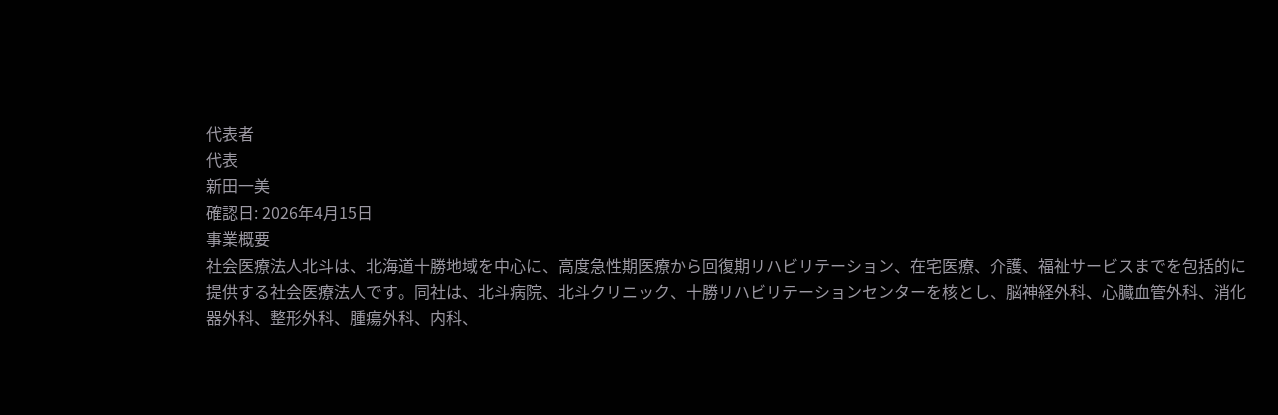代表者
代表
新田一美
確認日: 2026年4月15日
事業概要
社会医療法人北斗は、北海道十勝地域を中心に、高度急性期医療から回復期リハビリテーション、在宅医療、介護、福祉サービスまでを包括的に提供する社会医療法人です。同社は、北斗病院、北斗クリニック、十勝リハビリテーションセンターを核とし、脳神経外科、心臓血管外科、消化器外科、整形外科、腫瘍外科、内科、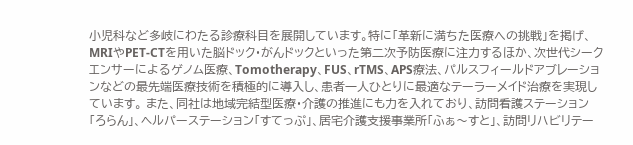小児科など多岐にわたる診療科目を展開しています。特に「革新に満ちた医療への挑戦」を掲げ、MRIやPET-CTを用いた脳ドック・がんドックといった第二次予防医療に注力するほか、次世代シークエンサーによるゲノム医療、Tomotherapy、FUS、rTMS、APS療法、パルスフィールドアブレーションなどの最先端医療技術を積極的に導入し、患者一人ひとりに最適なテーラーメイド治療を実現しています。 また、同社は地域完結型医療・介護の推進にも力を入れており、訪問看護ステーション「ろらん」、ヘルパーステーション「すてっぷ」、居宅介護支援事業所「ふぁ〜すと」、訪問リハビリテー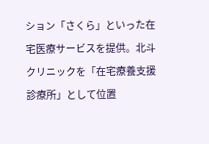ション「さくら」といった在宅医療サービスを提供。北斗クリニックを「在宅療養支援診療所」として位置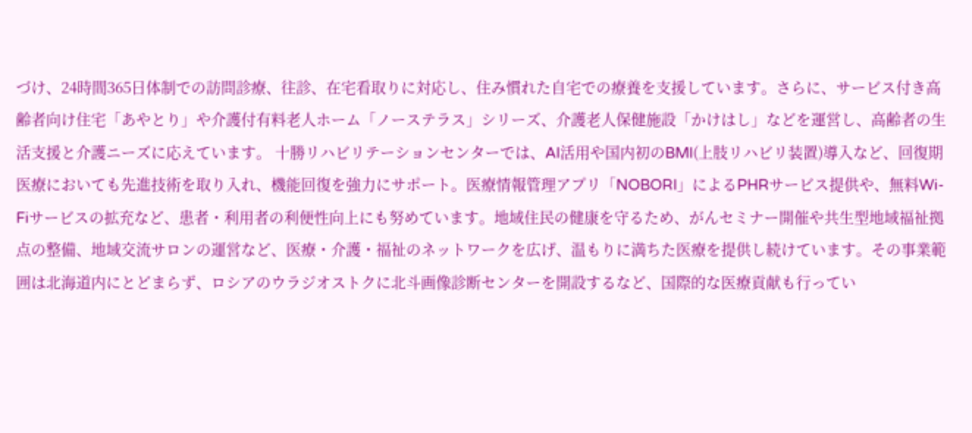づけ、24時間365日体制での訪問診療、往診、在宅看取りに対応し、住み慣れた自宅での療養を支援しています。さらに、サービス付き高齢者向け住宅「あやとり」や介護付有料老人ホーム「ノーステラス」シリーズ、介護老人保健施設「かけはし」などを運営し、高齢者の生活支援と介護ニーズに応えています。 十勝リハビリテーションセンターでは、AI活用や国内初のBMI(上肢リハビリ装置)導入など、回復期医療においても先進技術を取り入れ、機能回復を強力にサポート。医療情報管理アプリ「NOBORI」によるPHRサービス提供や、無料Wi-Fiサービスの拡充など、患者・利用者の利便性向上にも努めています。地域住民の健康を守るため、がんセミナー開催や共生型地域福祉拠点の整備、地域交流サロンの運営など、医療・介護・福祉のネットワークを広げ、温もりに満ちた医療を提供し続けています。その事業範囲は北海道内にとどまらず、ロシアのウラジオストクに北斗画像診断センターを開設するなど、国際的な医療貢献も行ってい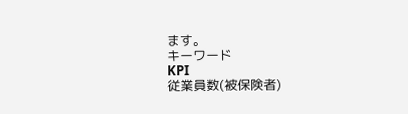ます。
キーワード
KPI
従業員数(被保険者)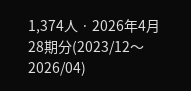1,374人 · 2026年4月
28期分(2023/12〜2026/04)